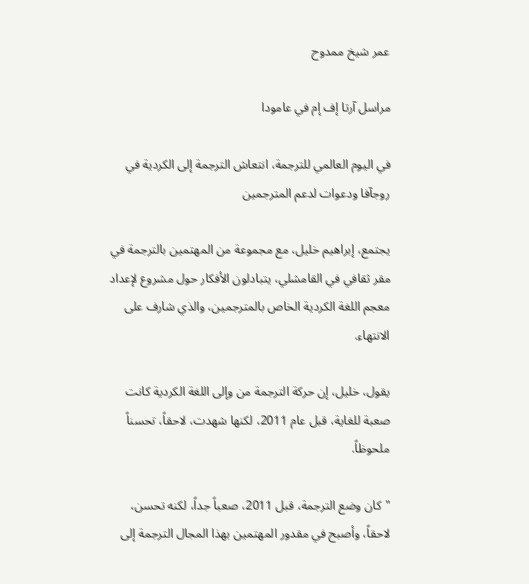عمر شيخ ممدوح

مراسل آرتا إف إم في عامودا

في اليوم العالمي للترجمة، انتعاش الترجمة إلى الكردية في روجآفا ودعوات لدعم المترجمين

يجتمع، إبراهيم خليل، مع مجموعة من المهتمين بالترجمة في مقر ثقافي في القامشلي، يتبادلون الأفكار حول مشروع لإعداد معجم اللغة الكردية الخاص بالمترجمين، والذي شارف على الانتهاء.

يقول، خليل، إن حركة الترجمة من وإلى اللغة الكردية كانت صعبة للغاية، قبل عام 2011، لكنها شهدت، لاحقاً، تحسناً ملحوظاً.

"كان وضع الترجمة، قبل 2011، صعباً جداً، لكنه تحسن، لاحقاً، وأصبح في مقدور المهتمين بهذا المجال الترجمة إلى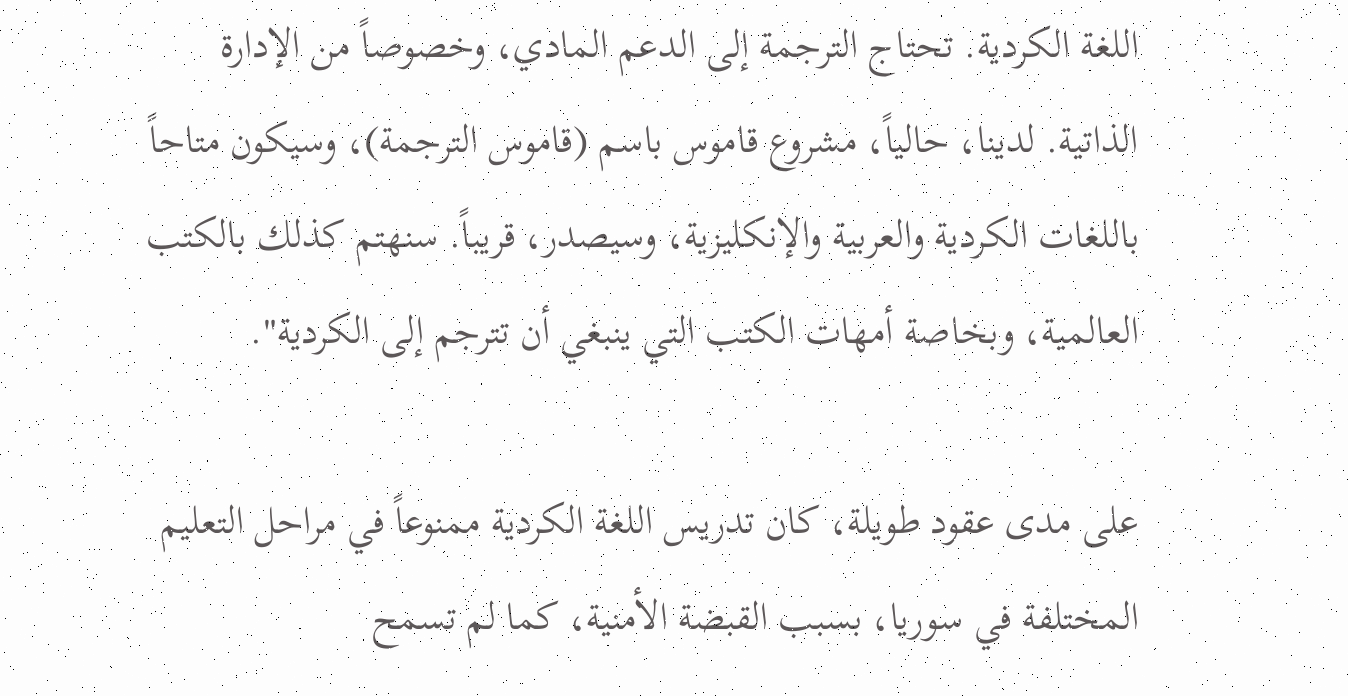اللغة الكردية. تحتاج الترجمة إلى الدعم المادي، وخصوصاً من الإدارة الذاتية. لدينا، حالياً، مشروع قاموس باسم (قاموس الترجمة)، وسيكون متاحاً باللغات الكردية والعربية والإنكليزية، وسيصدر، قريباً. سنهتم كذلك بالكتب العالمية، وبخاصة أمهات الكتب التي ينبغي أن تترجم إلى الكردية".

على مدى عقود طويلة، كان تدريس اللغة الكردية ممنوعاً في مراحل التعليم المختلفة في سوريا، بسبب القبضة الأمنية، كما لم تسمح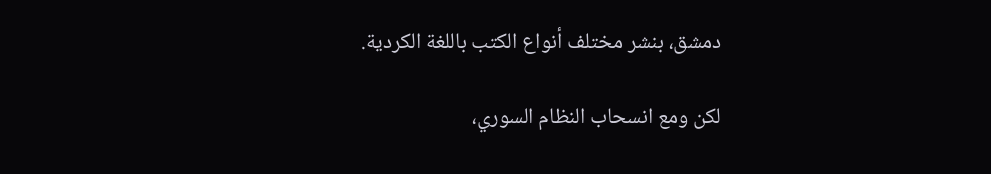دمشق، بنشر مختلف أنواع الكتب باللغة الكردية.

لكن ومع انسحاب النظام السوري،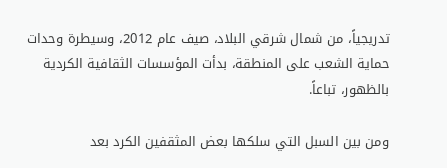تدريجياً، من شمال شرقي البلاد، صيف عام 2012، وسيطرة وحدات حماية الشعب على المنطقة، بدأت المؤسسات الثقافية الكردية بالظهور، تباعاً.

ومن بين السبل التي سلكها بعض المثقفين الكرد بعد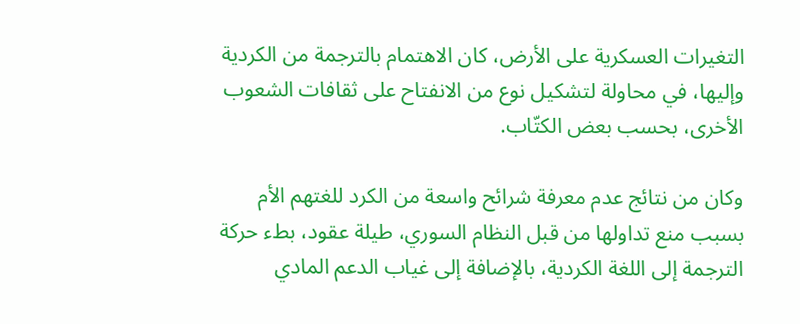التغيرات العسكرية على الأرض، كان الاهتمام بالترجمة من الكردية وإليها، في محاولة لتشكيل نوع من الانفتاح على ثقافات الشعوب الأخرى، بحسب بعض الكتّاب.

وكان من نتائج عدم معرفة شرائح واسعة من الكرد للغتهم الأم بسبب منع تداولها من قبل النظام السوري، طيلة عقود، بطء حركة الترجمة إلى اللغة الكردية، بالإضافة إلى غياب الدعم المادي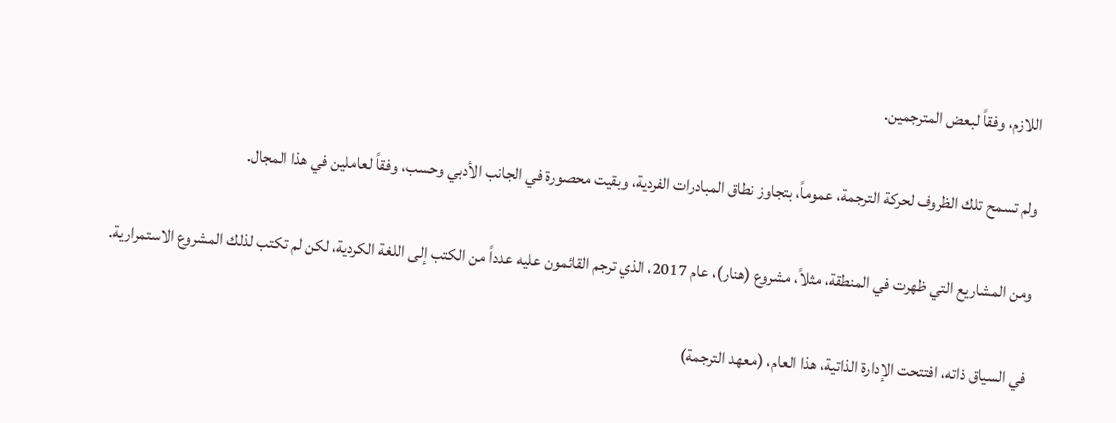اللازم، وفقاً لبعض المترجمين.

ولم تسمح تلك الظروف لحركة الترجمة، عموماً، بتجاوز نطاق المبادرات الفردية، وبقيت محصورة في الجانب الأدبي وحسب، وفقاً لعاملين في هذا المجال.

ومن المشاريع التي ظهرت في المنطقة، مثلاً، مشروع (هنار)، عام 2017، الذي ترجم القائمون عليه عدداً من الكتب إلى اللغة الكردية، لكن لم تكتب لذلك المشروع الاستمرارية.

في السياق ذاته، افتتحت الإدارة الذاتية، هذا العام، (معهد الترجمة)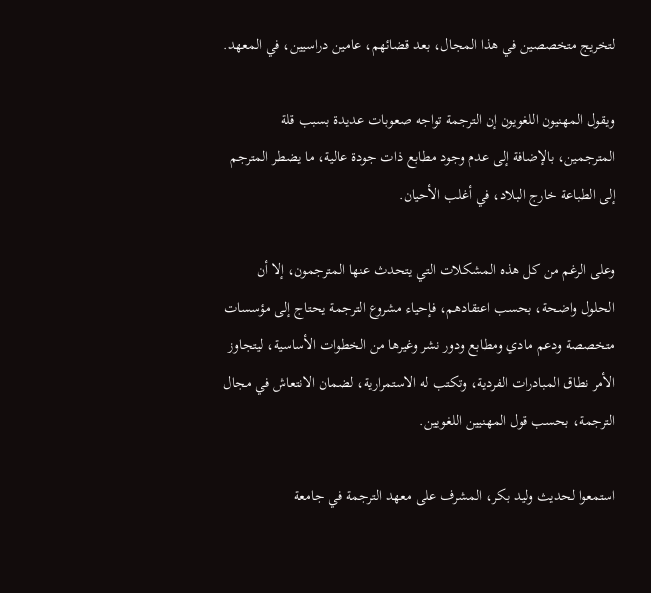لتخريج متخصصين في هذا المجال، بعد قضائهم، عامين دراسيين، في المعهد.

ويقول المهنيون اللغويون إن الترجمة تواجه صعوبات عديدة بسبب قلة المترجمين، بالإضافة إلى عدم وجود مطابع ذات جودة عالية، ما يضطر المترجم إلى الطباعة خارج البلاد، في أغلب الأحيان.

وعلى الرغم من كل هذه المشكلات التي يتحدث عنها المترجمون، إلا أن الحلول واضحة، بحسب اعتقادهم، فإحياء مشروع الترجمة يحتاج إلى مؤسسات متخصصة ودعم مادي ومطابع ودور نشر وغيرها من الخطوات الأساسية، ليتجاوز الأمر نطاق المبادرات الفردية، وتكتب له الاستمرارية، لضمان الانتعاش في مجال الترجمة، بحسب قول المهنيين اللغويين.

استمعوا لحديث وليد بكر، المشرف على معهد الترجمة في جامعة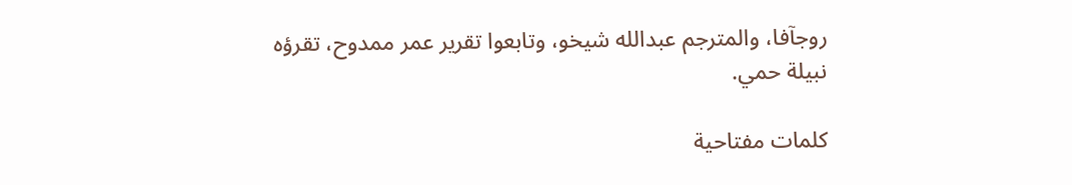روجآفا، والمترجم عبدالله شيخو، وتابعوا تقرير عمر ممدوح، تقرؤه نبيلة حمي.

كلمات مفتاحية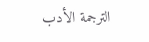الترجمة الأدب